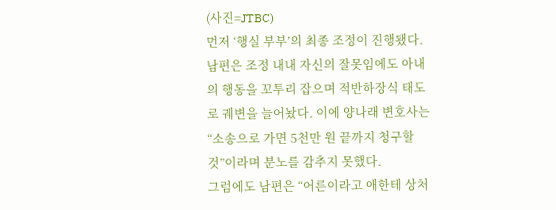(사진=JTBC)
먼저 ‘행실 부부’의 최종 조정이 진행됐다. 남편은 조정 내내 자신의 잘못임에도 아내의 행동을 꼬투리 잡으며 적반하장식 태도로 궤변을 늘어놨다. 이에 양나래 변호사는 “소송으로 가면 5천만 원 끝까지 청구할 것”이라며 분노를 감추지 못했다.
그럼에도 남편은 “어른이라고 애한테 상처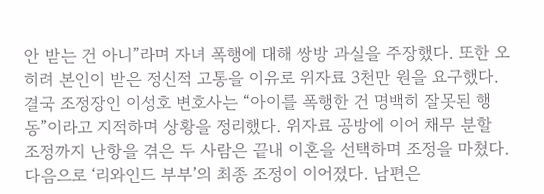안 받는 건 아니”라며 자녀 폭행에 대해 쌍방 과실을 주장했다. 또한 오히려 본인이 받은 정신적 고통을 이유로 위자료 3천만 원을 요구했다. 결국 조정장인 이성호 변호사는 “아이를 폭행한 건 명백히 잘못된 행동”이라고 지적하며 상황을 정리했다. 위자료 공방에 이어 채무 분할 조정까지 난항을 겪은 두 사람은 끝내 이혼을 선택하며 조정을 마쳤다.
다음으로 ‘리와인드 부부’의 최종 조정이 이어졌다. 남편은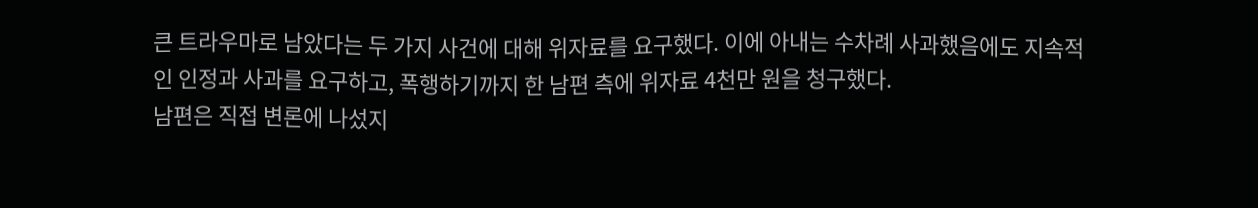큰 트라우마로 남았다는 두 가지 사건에 대해 위자료를 요구했다. 이에 아내는 수차례 사과했음에도 지속적인 인정과 사과를 요구하고, 폭행하기까지 한 남편 측에 위자료 4천만 원을 청구했다.
남편은 직접 변론에 나섰지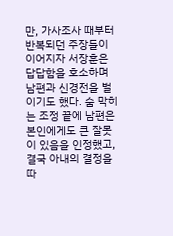만, 가사조사 때부터 반복되던 주장들이 이어지자 서장훈은 답답함을 호소하며 남편과 신경전을 벌이기도 했다. 숨 막히는 조정 끝에 남편은 본인에게도 큰 잘못이 있음을 인정했고, 결국 아내의 결정을 따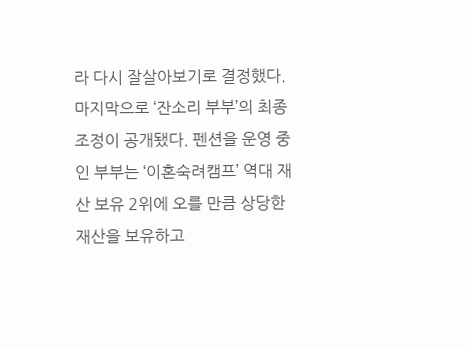라 다시 잘살아보기로 결정했다.
마지막으로 ‘잔소리 부부’의 최종 조정이 공개됐다. 펜션을 운영 중인 부부는 ‘이혼숙려캠프’ 역대 재산 보유 2위에 오를 만큼 상당한 재산을 보유하고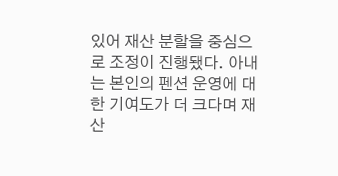있어 재산 분할을 중심으로 조정이 진행됐다. 아내는 본인의 펜션 운영에 대한 기여도가 더 크다며 재산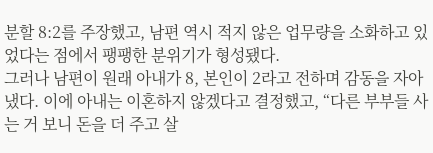분할 8:2를 주장했고, 남편 역시 적지 않은 업무량을 소화하고 있었다는 점에서 팽팽한 분위기가 형성됐다.
그러나 남편이 원래 아내가 8, 본인이 2라고 전하며 감동을 자아냈다. 이에 아내는 이혼하지 않겠다고 결정했고, “다른 부부들 사는 거 보니 돈을 더 주고 살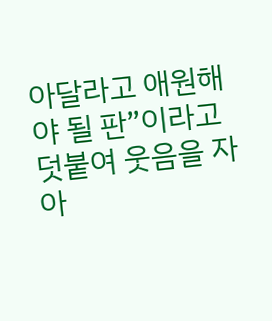아달라고 애원해야 될 판”이라고 덧붙여 웃음을 자아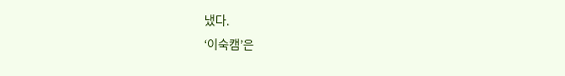냈다.
‘이숙캠’은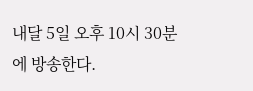내달 5일 오후 10시 30분에 방송한다.